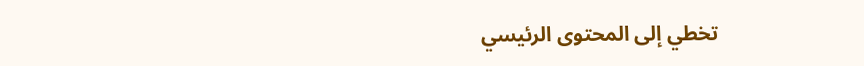تخطي إلى المحتوى الرئيسي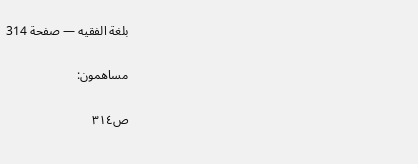بلغة الفقيه — صفحة 314

مساهمون:

ص٣١٤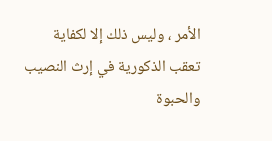الأمر ، وليس ذلك إلا لكفاية تعقب الذكورية في إرث النصيب والحبوة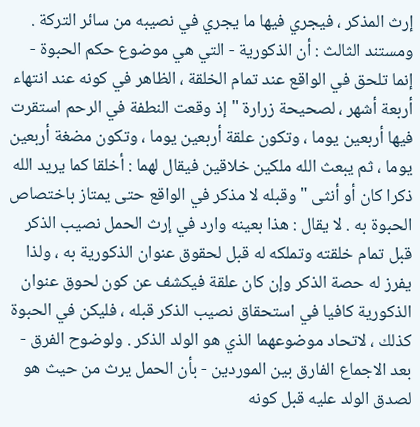إرث المذكر ، فيجري فيها ما يجري في نصيبه من سائر التركة . ومستند الثالث : أن الذكورية - التي هي موضوع حكم الحبوة - إنما تلحق في الواقع عند تمام الخلقة ، الظاهر في كونه عند انتهاء أربعة أشهر ، لصحيحة زرارة " إذ وقعت النطفة في الرحم استقرت فيها أربعين يوما ، وتكون علقة أربعين يوما ، وتكون مضغة أربعين يوما ، ثم يبعث الله ملكين خلاقين فيقال لهما : أخلقا كما يريد الله ذكرا كان أو أنثى " وقبله لا مذكر في الواقع حتى يمتاز باختصاص الحبوة به . لا يقال : هذا بعينه وارد في إرث الحمل نصيب الذكر قبل تمام خلقته وتملكه له قبل لحقوق عنوان الذكورية به ، ولذا يفرز له حصة الذكر وإن كان علقة فيكشف عن كون لحوق عنوان الذكورية كافيا في استحقاق نصيب الذكر قبله ، فليكن في الحبوة كذلك ، لاتحاد موضوعهما الذي هو الولد الذكر . ولوضوح الفرق - بعد الاجماع الفارق بين الموردين - بأن الحمل يرث من حيث هو لصدق الولد عليه قبل كونه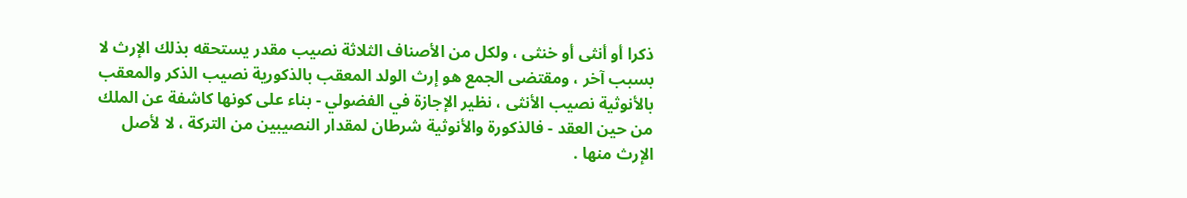ذكرا أو أنثى أو خنثى ، ولكل من الأصناف الثلاثة نصيب مقدر يستحقه بذلك الإرث لا بسبب آخر ، ومقتضى الجمع هو إرث الولد المعقب بالذكورية نصيب الذكر والمعقب بالأنوثية نصيب الأنثى ، نظير الإجازة في الفضولي - بناء على كونها كاشفة عن الملك من حين العقد - فالذكورة والأنوثية شرطان لمقدار النصيبين من التركة ، لا لأصل الإرث منها .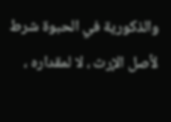والذكورية في الحبوة شرط لأصل الإرث ، لا لمقداره ،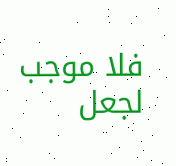فلا موجب لجعل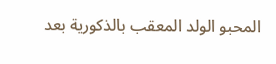المحبو الولد المعقب بالذكورية بعد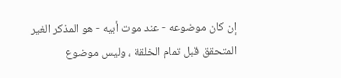إن كان موضوعه - عند موت أبيه - هو المذكر الغير المتحقق قبل تمام الخلقة ، وليس موضوع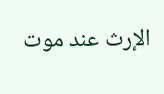الإرث عند موت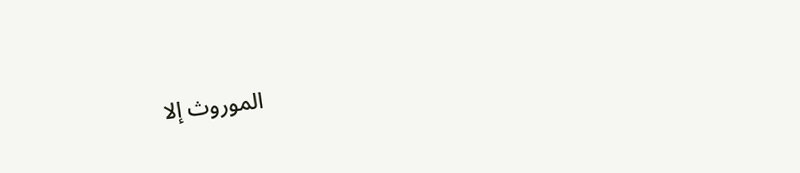الموروث إلا